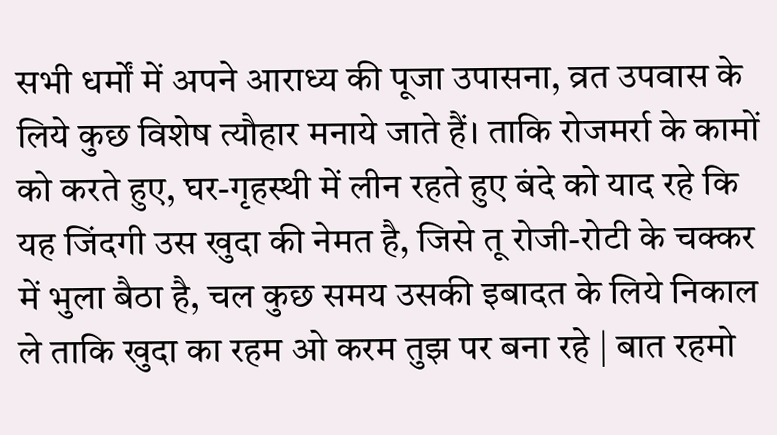सभी धर्मों में अपने आराध्य की पूजा उपासना, व्रत उपवास के लिये कुछ विशेष त्यौहार मनाये जाते हैं। ताकि रोजमर्रा के कामों को करते हुए, घर-गृहस्थी में लीन रहते हुए बंदे को याद रहे कि यह जिंदगी उस खुदा की नेमत है, जिसे तू रोजी-रोटी के चक्कर में भुला बैठा है, चल कुछ समय उसकी इबादत के लिये निकाल ले ताकि खुदा का रहम ओ करम तुझ पर बना रहे | बात रहमो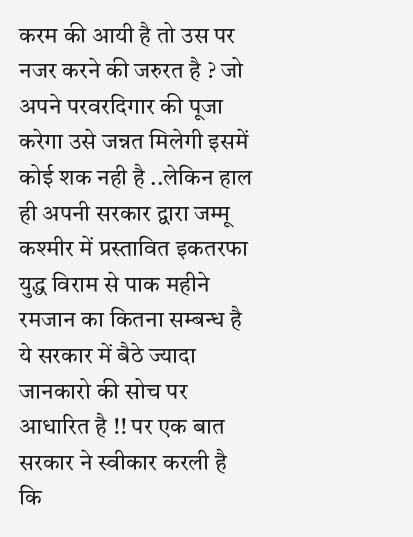करम की आयी है तो उस पर नजर करने की जरुरत है ? जो अपने परवरदिगार की पूजा करेगा उसे जन्नत मिलेगी इसमें कोई शक नही है ..लेकिन हाल ही अपनी सरकार द्वारा जम्मू कश्मीर में प्रस्तावित इकतरफा  युद्ध विराम से पाक महीने रमजान का कितना सम्बन्ध है ये सरकार में बैठे ज्यादा जानकारो की सोच पर आधारित है !! पर एक बात सरकार ने स्वीकार करली है कि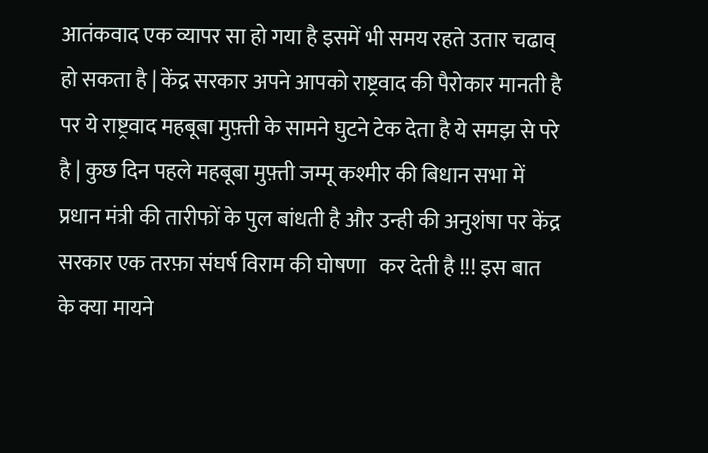आतंकवाद एक व्यापर सा हो गया है इसमें भी समय रहते उतार चढाव् हो सकता है | केंद्र सरकार अपने आपको राष्ट्रवाद की पैरोकार मानती है पर ये राष्ट्रवाद महबूबा मुफ़्ती के सामने घुटने टेक देता है ये समझ से परे है | कुछ दिन पहले महबूबा मुफ़्ती जम्मू कश्मीर की बिधान सभा में प्रधान मंत्री की तारीफों के पुल बांधती है और उन्ही की अनुशंषा पर केंद्र सरकार एक तरफ़ा संघर्ष विराम की घोषणा   कर देती है !!! इस बात के क्या मायने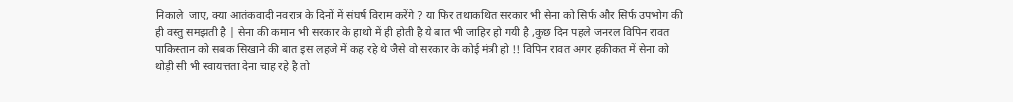निकाले  जाए, क्या आतंकवादी नवरात्र के दिनों में संघर्ष विराम करेंगे ? या फिर तथाकथित सरकार भी सेना को सिर्फ और सिर्फ उपभोग की ही वस्तु समझती है | सेना की कमान भी सरकार के हाथो में ही होती है ये बात भी जाहिर हो गयी है ,कुछ दिन पहले जनरल विपिन रावत पाकिस्तान को सबक सिखाने की बात इस लहजे में कह रहे थे जैसे वो सरकार के कोई मंत्री हो !! विपिन रावत अगर हकीकत में सेना को थोड़ी सी भी स्वायत्तता देना चाह रहे है तो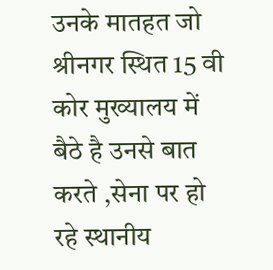उनके मातहत जो श्रीनगर स्थित 15 वी कोर मुख्यालय में बैठे है उनसे बात करते ,सेना पर हो रहे स्थानीय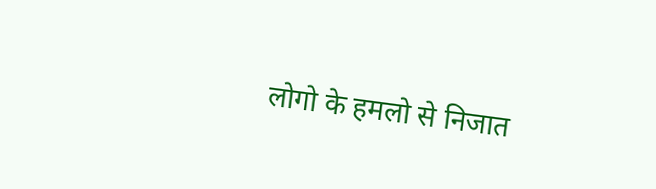लोगो के हमलो से निजात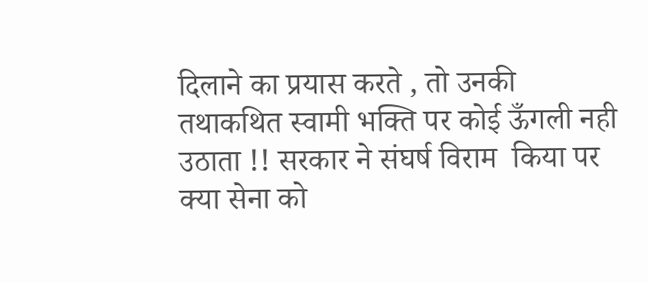दिलाने का प्रयास करते , तो उनकी तथाकथित स्वामी भक्ति पर कोई ऊँगली नही उठाता !! सरकार ने संघर्ष विराम  किया पर क्या सेना को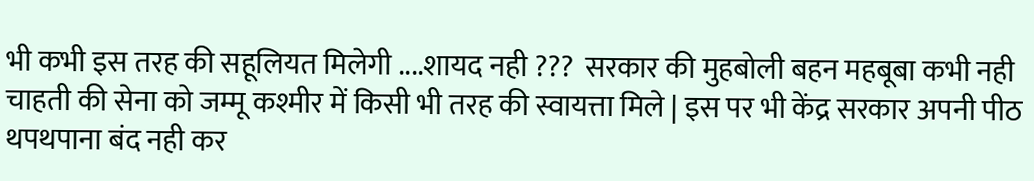भी कभी इस तरह की सहूलियत मिलेगी ....शायद नही ???  सरकार की मुहबोली बहन महबूबा कभी नही चाहती की सेना को जम्मू कश्मीर में किसी भी तरह की स्वायत्ता मिले | इस पर भी केंद्र सरकार अपनी पीठ थपथपाना बंद नही कर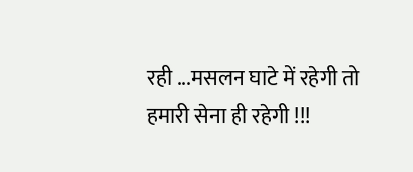रही ...मसलन घाटे में रहेगी तो हमारी सेना ही रहेगी !!!